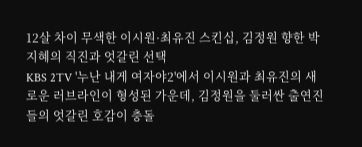12살 차이 무색한 이시원·최유진 스킨십, 김정원 향한 박지혜의 직진과 엇갈린 선택
KBS 2TV '누난 내게 여자야2'에서 이시원과 최유진의 새로운 러브라인이 형성된 가운데, 김정원을 둘러싼 출연진들의 엇갈린 호감이 충돌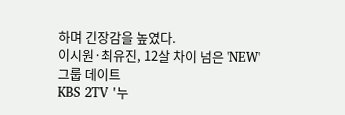하며 긴장감을 높였다.
이시원·최유진, 12살 차이 넘은 'NEW' 그룹 데이트
KBS 2TV '누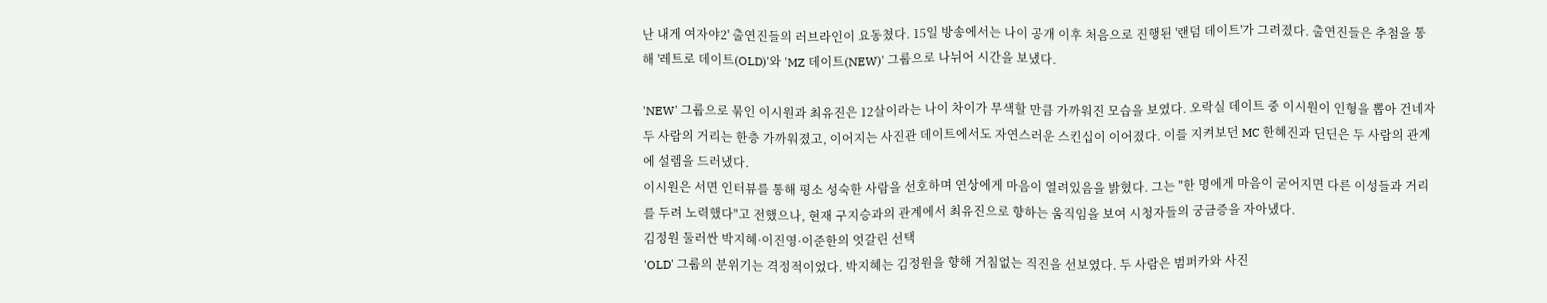난 내게 여자야2' 출연진들의 러브라인이 요동쳤다. 15일 방송에서는 나이 공개 이후 처음으로 진행된 '랜덤 데이트'가 그려졌다. 출연진들은 추첨을 통해 '레트로 데이트(OLD)'와 'MZ 데이트(NEW)' 그룹으로 나뉘어 시간을 보냈다.

'NEW' 그룹으로 묶인 이시원과 최유진은 12살이라는 나이 차이가 무색할 만큼 가까워진 모습을 보였다. 오락실 데이트 중 이시원이 인형을 뽑아 건네자 두 사람의 거리는 한층 가까워졌고, 이어지는 사진관 데이트에서도 자연스러운 스킨십이 이어졌다. 이를 지켜보던 MC 한혜진과 딘딘은 두 사람의 관계에 설렘을 드러냈다.
이시원은 서면 인터뷰를 통해 평소 성숙한 사람을 선호하며 연상에게 마음이 열려있음을 밝혔다. 그는 "한 명에게 마음이 굳어지면 다른 이성들과 거리를 두려 노력했다"고 전했으나, 현재 구지승과의 관계에서 최유진으로 향하는 움직임을 보여 시청자들의 궁금증을 자아냈다.
김정원 둘러싼 박지혜·이진영·이준한의 엇갈린 선택
'OLD' 그룹의 분위기는 격정적이었다. 박지혜는 김정원을 향해 거침없는 직진을 선보였다. 두 사람은 범퍼카와 사진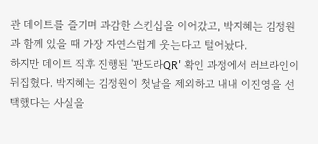관 데이트를 즐기며 과감한 스킨십을 이어갔고, 박지혜는 김정원과 함께 있을 때 가장 자연스럽게 웃는다고 털어놨다.
하지만 데이트 직후 진행된 '판도라QR' 확인 과정에서 러브라인이 뒤집혔다. 박지혜는 김정원이 첫날을 제외하고 내내 이진영을 선택했다는 사실을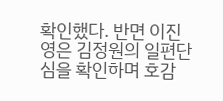확인했다. 반면 이진영은 김정원의 일편단심을 확인하며 호감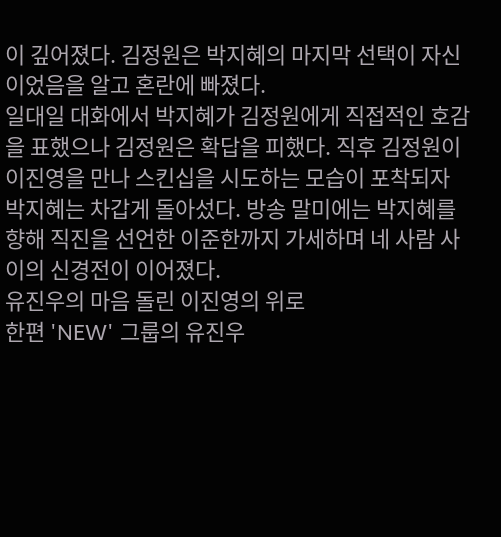이 깊어졌다. 김정원은 박지혜의 마지막 선택이 자신이었음을 알고 혼란에 빠졌다.
일대일 대화에서 박지혜가 김정원에게 직접적인 호감을 표했으나 김정원은 확답을 피했다. 직후 김정원이 이진영을 만나 스킨십을 시도하는 모습이 포착되자 박지혜는 차갑게 돌아섰다. 방송 말미에는 박지혜를 향해 직진을 선언한 이준한까지 가세하며 네 사람 사이의 신경전이 이어졌다.
유진우의 마음 돌린 이진영의 위로
한편 'NEW' 그룹의 유진우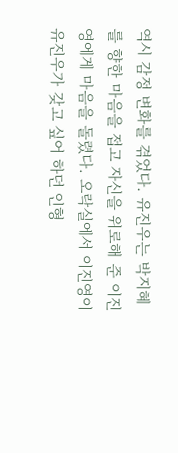역시 감정 변화를 겪었다. 유진우는 박지혜를 향한 마음을 접고 자신을 위로해 준 이진영에게 마음을 돌렸다. 오락실에서 이진영이 유진우가 갖고 싶어 하던 인형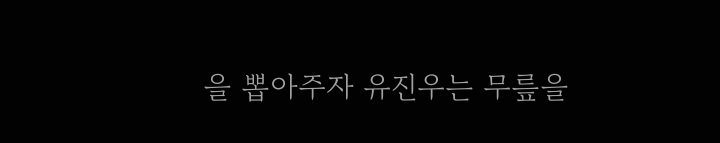을 뽑아주자 유진우는 무릎을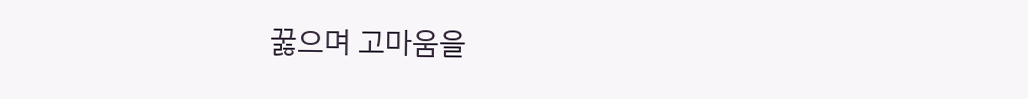꿇으며 고마움을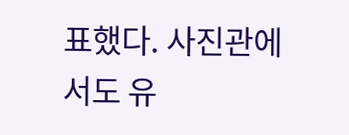표했다. 사진관에서도 유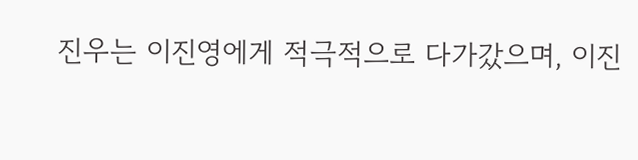진우는 이진영에게 적극적으로 다가갔으며, 이진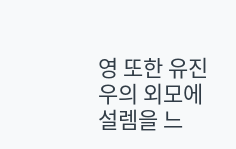영 또한 유진우의 외모에 설렘을 느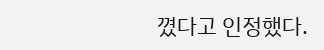꼈다고 인정했다.